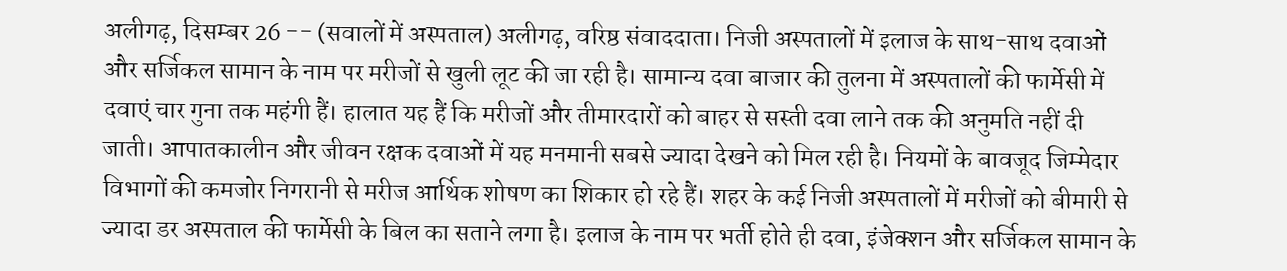अलीगढ़, दिसम्बर 26 -- (सवालों में अस्पताल) अलीगढ़, वरिष्ठ संवाददाता। निजी अस्पतालों में इलाज के साथ-साथ दवाओं और सर्जिकल सामान के नाम पर मरीजों से खुली लूट की जा रही है। सामान्य दवा बाजार की तुलना में अस्पतालों की फार्मेसी में दवाएं चार गुना तक महंगी हैं। हालात यह हैं कि मरीजों और तीमारदारों को बाहर से सस्ती दवा लाने तक की अनुमति नहीं दी जाती। आपातकालीन और जीवन रक्षक दवाओं में यह मनमानी सबसे ज्यादा देखने को मिल रही है। नियमों के बावजूद जिम्मेदार विभागों की कमजोर निगरानी से मरीज आर्थिक शोषण का शिकार हो रहे हैं। शहर के कई निजी अस्पतालों में मरीजों को बीमारी से ज्यादा डर अस्पताल की फार्मेसी के बिल का सताने लगा है। इलाज के नाम पर भर्ती होते ही दवा, इंजेक्शन और सर्जिकल सामान के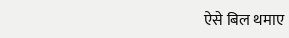ऐसे बिल थमाए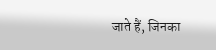जाते हैं, जिनका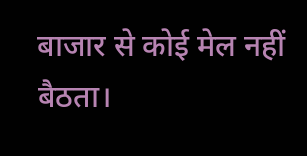बाजार से कोई मेल नहीं बैठता।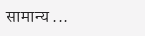सामान्य ...